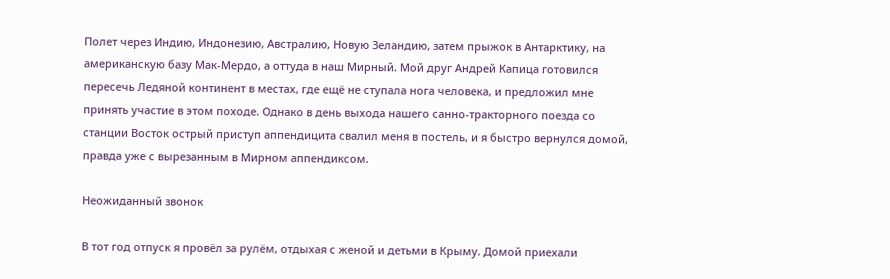Полет через Индию, Индонезию, Австралию, Новую Зеландию, затем прыжок в Антарктику, на американскую базу Мак-Мердо, а оттуда в наш Мирный. Мой друг Андрей Капица готовился пересечь Ледяной континент в местах, где ещё не ступала нога человека, и предложил мне принять участие в этом походе. Однако в день выхода нашего санно-тракторного поезда со станции Восток острый приступ аппендицита свалил меня в постель, и я быстро вернулся домой, правда уже с вырезанным в Мирном аппендиксом.

Неожиданный звонок

В тот год отпуск я провёл за рулём, отдыхая с женой и детьми в Крыму. Домой приехали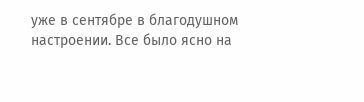уже в сентябре в благодушном настроении. Все было ясно на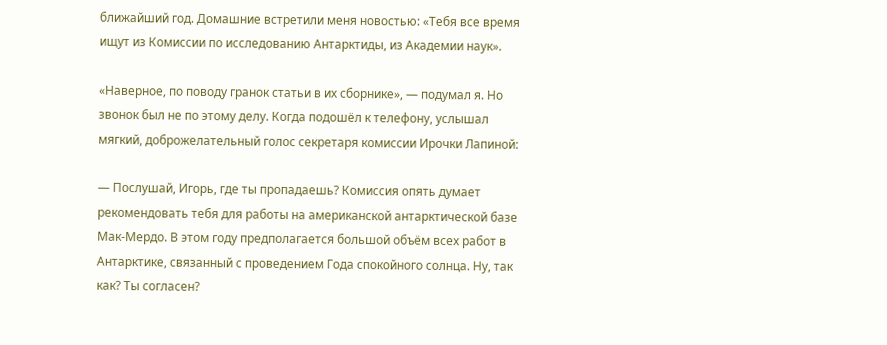ближайший год. Домашние встретили меня новостью: «Тебя все время ищут из Комиссии по исследованию Антарктиды, из Академии наук».

«Наверное, по поводу гранок статьи в их сборнике», — подумал я. Но звонок был не по этому делу. Когда подошёл к телефону, услышал мягкий, доброжелательный голос секретаря комиссии Ирочки Лапиной:

— Послушай, Игорь, где ты пропадаешь? Комиссия опять думает рекомендовать тебя для работы на американской антарктической базе Мак-Мердо. В этом году предполагается большой объём всех работ в Антарктике, связанный с проведением Года спокойного солнца. Ну, так как? Ты согласен?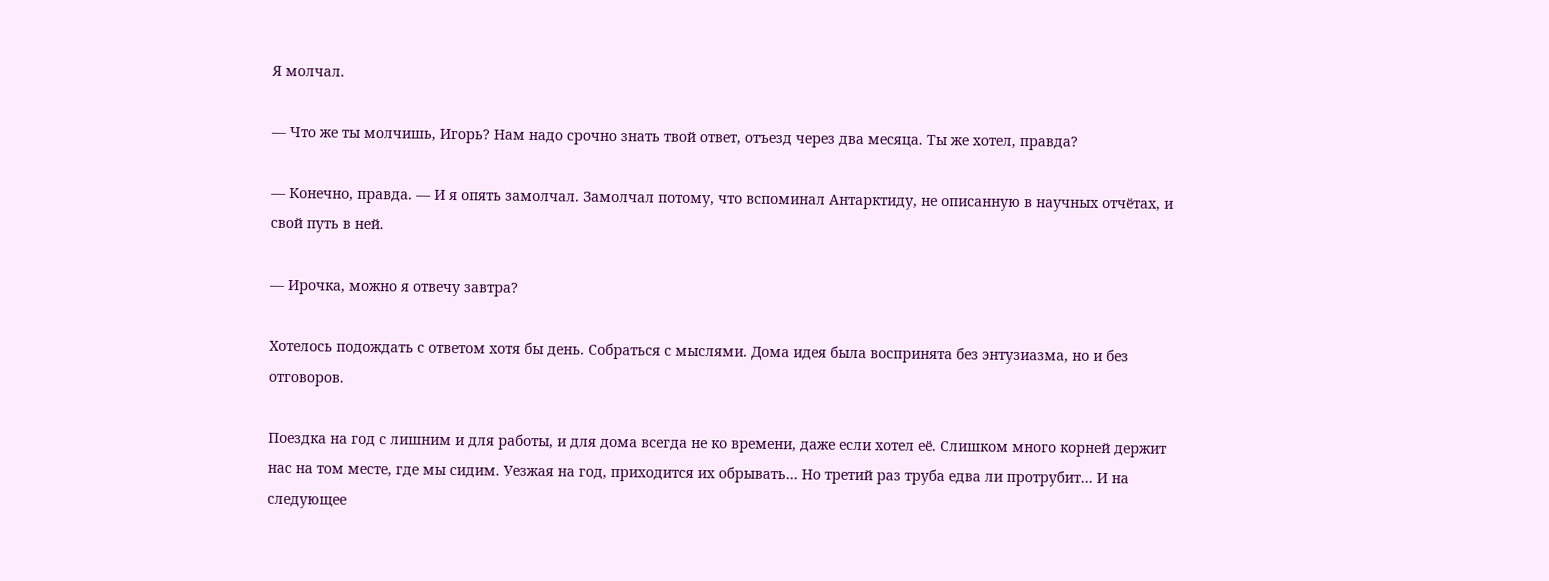Я молчал.

— Что же ты молчишь, Игорь? Нам надо срочно знать твой ответ, отъезд через два месяца. Ты же хотел, правда?

— Конечно, правда. — И я опять замолчал. Замолчал потому, что вспоминал Антарктиду, не описанную в научных отчётах, и свой путь в ней.

— Ирочка, можно я отвечу завтра?

Хотелось подождать с ответом хотя бы день. Собраться с мыслями. Дома идея была воспринята без энтузиазма, но и без отговоров.

Поездка на год с лишним и для работы, и для дома всегда не ко времени, даже если хотел её. Слишком много корней держит нас на том месте, где мы сидим. Уезжая на год, приходится их обрывать… Но третий раз труба едва ли протрубит… И на следующее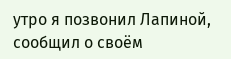утро я позвонил Лапиной, сообщил о своём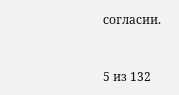согласии.



5 из 132